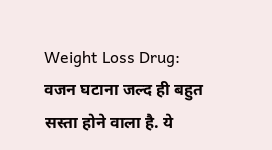Weight Loss Drug: वजन घटाना जल्द ही बहुत सस्ता होने वाला है. ये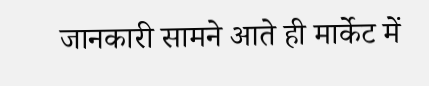जानकारी सामने आते ही मार्केट में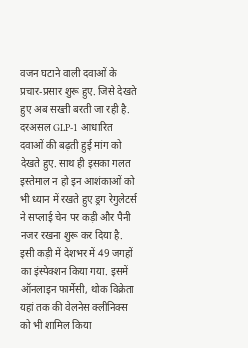वजन घटाने वाली दवाओं के प्रचार-प्रसार शुरू हुए. जिसे देखते हुए अब सख्ती बरती जा रही है. दरअसल GLP-1 आधारित दवाओं की बढ़ती हुई मांग को देखते हुए. साथ ही इसका गलत इस्तेमाल न हो इन आशंकाओं को भी ध्यान में रखते हुए ड्रग रेगुलेटर्स ने सप्लाई चेन पर कड़ी और पैनी नजर रखना शुरू कर दिया है.
इसी कड़ी में देशभर में 49 जगहों का इंस्पेक्शन किया गया. इसमें ऑनलाइन फार्मेसी, थोक विक्रेता यहां तक की वेलनेस क्लीनिक्स को भी शामिल किया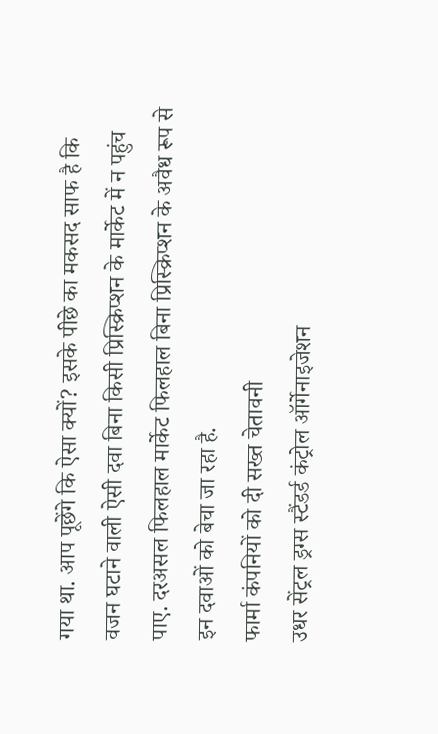गया था. आप पूछेंगे कि ऐसा क्यों? इसके पीछे का मकसद साफ है कि वजन घटाने वाली ऐसी दवा बिना किसी प्रिस्क्रिप्शन के मार्केट में न पहुंच पाए. दरअसल फिलहाल मार्केट फिलहाल बिना प्रिस्क्रिप्शन के अवैध रूप से इन दवाओं को बेचा जा रहा है.
फार्मा कंपनियों को दी सख्त चेतावनी
उधर सेंट्रल ड्रग्स स्टैंडर्ड कंट्रोल ऑर्गेनाइजेशन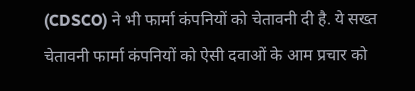(CDSCO) ने भी फार्मा कंपनियों को चेतावनी दी है. ये सख्त चेतावनी फार्मा कंपनियों को ऐसी दवाओं के आम प्रचार को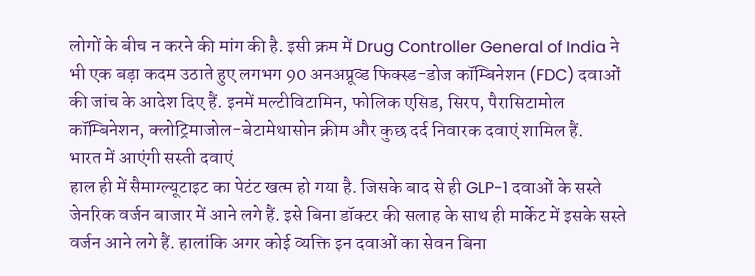लोगों के बीच न करने की मांग की है. इसी क्रम में Drug Controller General of India ने भी एक बड़ा कदम उठाते हुए लगभग 90 अनअप्रूव्ड फिक्स्ड-डोज कॉम्बिनेशन (FDC) दवाओं की जांच के आदेश दिए हैं. इनमें मल्टीविटामिन, फोलिक एसिड, सिरप, पैरासिटामोल कॉम्बिनेशन, क्लोट्रिमाजोल-बेटामेथासोन क्रीम और कुछ दर्द निवारक दवाएं शामिल हैं.
भारत में आएंगी सस्ती दवाएं
हाल ही में सैमाग्ल्यूटाइट का पेटंट खत्म हो गया है. जिसके बाद से ही GLP-1 दवाओं के सस्ते जेनरिक वर्जन बाजार में आने लगे हैं. इसे बिना डॉक्टर की सलाह के साथ ही मार्केट में इसके सस्ते वर्जन आने लगे हैं. हालांकि अगर कोई व्यक्ति इन दवाओं का सेवन बिना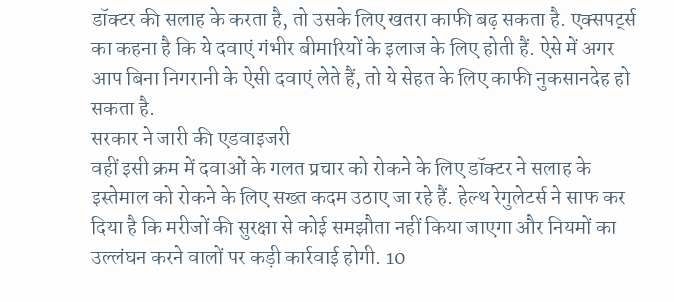डॉक्टर की सलाह के करता है, तो उसके लिए खतरा काफी बढ़ सकता है. एक्सपर्ट्स का कहना है कि ये दवाएं गंभीर बीमारियों के इलाज के लिए होती हैं. ऐसे में अगर आप बिना निगरानी के ऐसी दवाएं लेते हैं, तो ये सेहत के लिए काफी नुकसानदेह हो सकता है.
सरकार ने जारी की एडवाइजरी
वहीं इसी क्रम में दवाओं के गलत प्रचार को रोकने के लिए डॉक्टर ने सलाह के इस्तेमाल को रोकने के लिए सख्त कदम उठाए जा रहे हैं. हेल्थ रेगुलेटर्स ने साफ कर दिया है कि मरीजों की सुरक्षा से कोई समझौता नहीं किया जाएगा और नियमों का उल्लंघन करने वालों पर कड़ी कार्रवाई होगी. 10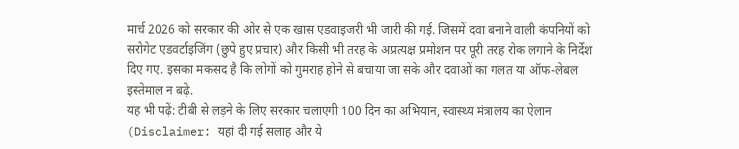मार्च 2026 को सरकार की ओर से एक खास एडवाइजरी भी जारी की गई. जिसमें दवा बनाने वाली कंपनियों को सरोगेट एडवर्टाइजिंग (छुपे हुए प्रचार) और किसी भी तरह के अप्रत्यक्ष प्रमोशन पर पूरी तरह रोक लगाने के निर्देश दिए गए. इसका मकसद है कि लोगों को गुमराह होने से बचाया जा सके और दवाओं का गलत या ऑफ-लेबल इस्तेमाल न बढ़े.
यह भी पढ़ें: टीबी से लड़ने के लिए सरकार चलाएगी 100 दिन का अभियान, स्वास्थ्य मंत्रालय का ऐलान
(Disclaimer: यहां दी गई सलाह और ये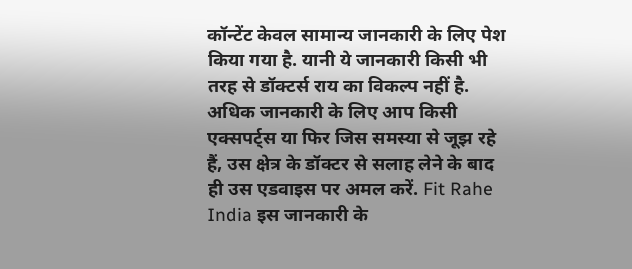कॉन्टेंट केवल सामान्य जानकारी के लिए पेश किया गया है. यानी ये जानकारी किसी भी तरह से डॉक्टर्स राय का विकल्प नहीं है. अधिक जानकारी के लिए आप किसी एक्सपर्ट्स या फिर जिस समस्या से जूझ रहे हैं, उस क्षेत्र के डॉक्टर से सलाह लेने के बाद ही उस एडवाइस पर अमल करें. Fit Rahe India इस जानकारी के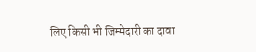लिए किसी भी जिम्मेदारी का दावा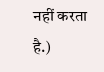नहीं करता है.)